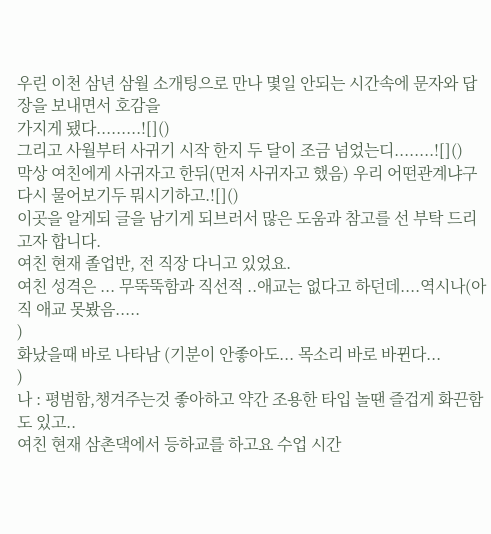우린 이천 삼년 삼월 소개팅으로 만나 몇일 안되는 시간속에 문자와 답장을 보내면서 호감을
가지게 됐다.........![]()
그리고 사월부터 사귀기 시작 한지 두 달이 조금 넘었는디........![]()
막상 여친에게 사귀자고 한뒤(먼저 사귀자고 했음) 우리 어떤관계냐구 다시 물어보기두 뭐시기하고.![]()
이곳을 알게되 글을 남기게 되브러서 많은 도움과 참고를 선 부탁 드리고자 합니다.
여친 현재 졸업반, 전 직장 다니고 있었요.
여친 성격은 ... 무뚝뚝함과 직선적 ..애교는 없다고 하던데....역시나(아직 애교 못봤음.....
)
화났을때 바로 나타남 (기분이 안좋아도... 목소리 바로 바뀐다...
)
나 : 평범함,챙겨주는것 좋아하고 약간 조용한 타입 놀땐 즐겁게 화끈함도 있고..
여친 현재 삼촌댁에서 등하교를 하고요 수업 시간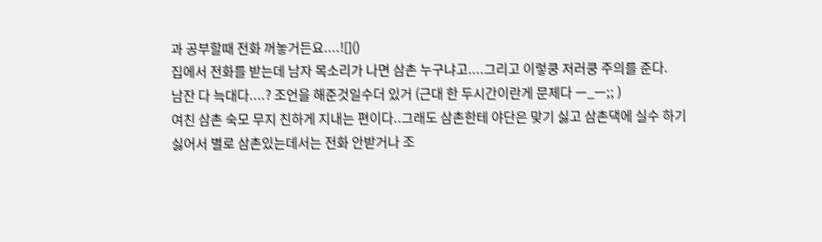과 공부할때 전화 꺼놓거든요....![]()
집에서 전화를 받는데 남자 목소리가 나면 삼촌 누구냐고....그리고 이렇쿵 저러쿵 주의를 준다.
남잔 다 늑대다....? 조언을 해준것일수더 있거 (근대 한 두시간이란게 문제다 ㅡ_ㅡ;; )
여친 삼촌 숙모 무지 친하게 지내는 편이다..그래도 삼촌한테 야단은 맞기 싫고 삼촌댁에 실수 하기
싫어서 별로 삼촌있는데서는 전화 안받거나 조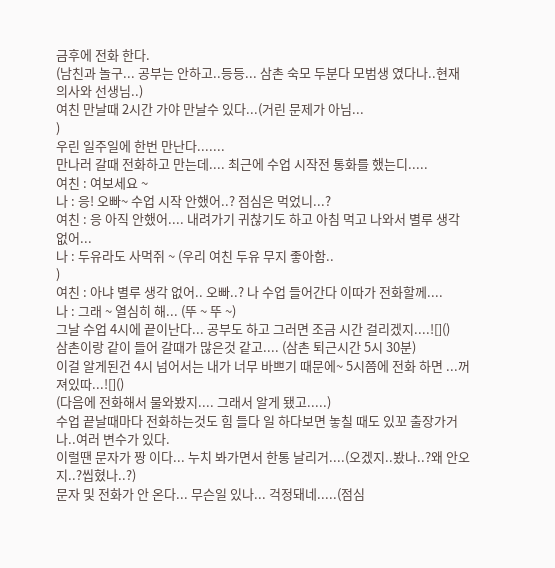금후에 전화 한다.
(남친과 놀구... 공부는 안하고..등등... 삼촌 숙모 두분다 모범생 였다나..현재 의사와 선생님..)
여친 만날때 2시간 가야 만날수 있다...(거린 문제가 아님...
)
우린 일주일에 한번 만난다.......
만나러 갈때 전화하고 만는데.... 최근에 수업 시작전 통화를 했는디.....
여친 : 여보세요 ~
나 : 응! 오빠~ 수업 시작 안했어..? 점심은 먹었니...?
여친 : 응 아직 안했어.... 내려가기 귀찮기도 하고 아침 먹고 나와서 별루 생각 없어...
나 : 두유라도 사먹쥐 ~ (우리 여친 두유 무지 좋아함..
)
여친 : 아냐 별루 생각 없어.. 오빠..? 나 수업 들어간다 이따가 전화할께....
나 : 그래 ~ 열심히 해... (뚜 ~ 뚜 ~)
그날 수업 4시에 끝이난다... 공부도 하고 그러면 조금 시간 걸리겠지....![]()
삼촌이랑 같이 들어 갈때가 많은것 같고.... (삼촌 퇴근시간 5시 30분)
이걸 알게된건 4시 넘어서는 내가 너무 바쁘기 때문에~ 5시쯤에 전화 하면 ...꺼져있따...![]()
(다음에 전화해서 물와봤지.... 그래서 알게 됐고.....)
수업 끝날때마다 전화하는것도 힘 들다 일 하다보면 놓칠 때도 있꼬 출장가거나..여러 변수가 있다.
이럴땐 문자가 짱 이다... 누치 봐가면서 한통 날리거....(오겠지..봤나..?왜 안오지..?씹혔나..?)
문자 및 전화가 안 온다... 무슨일 있나... 걱정돼네.....(점심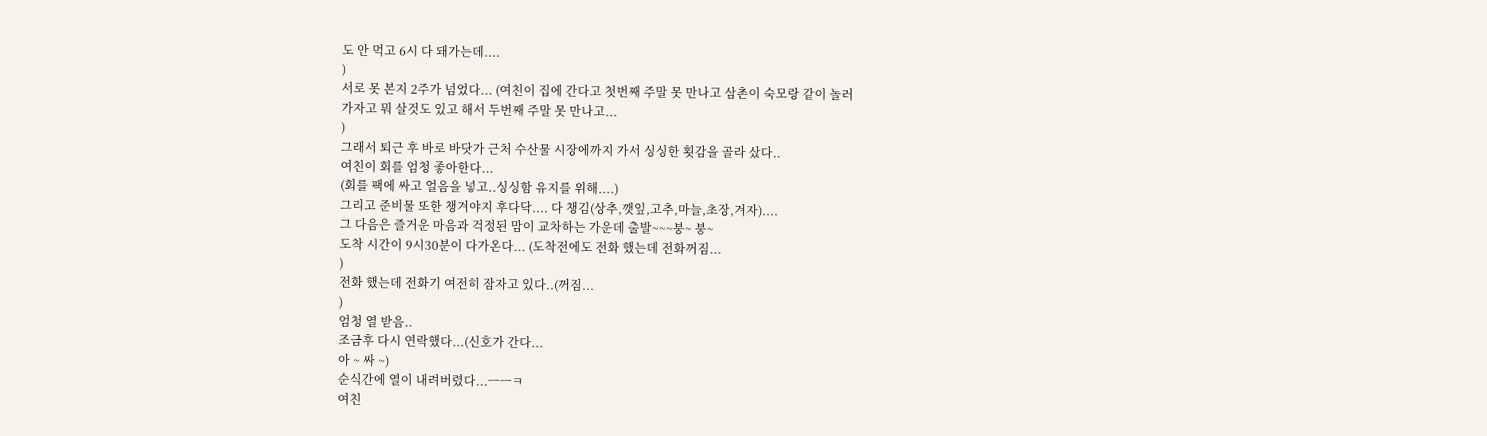도 안 먹고 6시 다 돼가는데....
)
서로 못 본지 2주가 넘었다... (여친이 집에 간다고 첫번째 주말 못 만나고 삼촌이 숙모랑 같이 놀러
가자고 뭐 살것도 있고 해서 두번째 주말 못 만나고...
)
그래서 퇴근 후 바로 바닷가 근처 수산물 시장에까지 가서 싱싱한 횟감을 골라 샀다..
여친이 회를 엄청 좋아한다...
(회를 팩에 싸고 얼음을 넣고..싱싱함 유지를 위해....)
그리고 준비물 또한 챙겨야지 후다닥.... 다 챙김(상추,깻잎,고추,마늘,초장,겨자)....
그 다음은 즐거운 마음과 걱정된 맘이 교차하는 가운데 출발~~~붕~ 붕~
도착 시간이 9시30분이 다가온다... (도착전에도 전화 했는데 전화꺼짐...
)
전화 했는데 전화기 여전히 잠자고 있다..(꺼짐...
)
엄청 열 받음..
조금후 다시 연락했다...(신호가 간다...
아 ~ 싸 ~)
순식간에 열이 내려버렸다...ㅡㅡㅋ
여친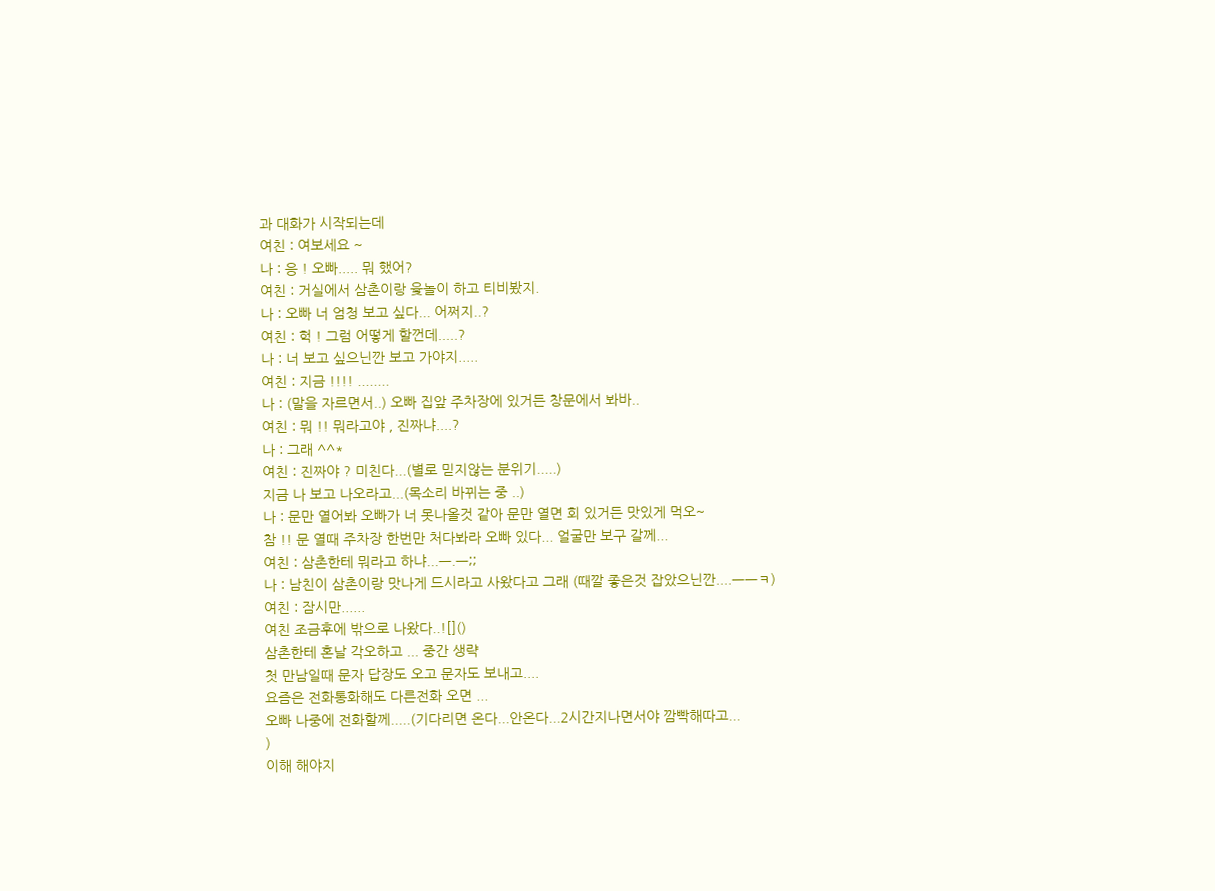과 대화가 시작되는데
여친 : 여보세요 ~
나 : 응 ! 오빠..... 뭐 했어?
여친 : 거실에서 삼촌이랑 윷놀이 하고 티비봤지.
나 : 오빠 너 엄청 보고 싶다... 어쩌지..?
여친 : 헉 ! 그럼 어떻게 할껀데.....?
나 : 너 보고 싶으닌깐 보고 가야지.....
여친 : 지금 !!!! ........
나 : (말을 자르면서..) 오빠 집앞 주차장에 있거든 창문에서 봐바..
여친 : 뭐 !! 뭐라고야 , 진짜냐....?
나 : 그래 ^^*
여친 : 진짜야 ? 미친다...(별로 믿지않는 분위기.....)
지금 나 보고 나오라고...(목소리 바뀌는 중 ..)
나 : 문만 열어봐 오빠가 너 못나올것 같아 문만 열면 회 있거든 맛있게 먹오~
참 !! 문 열때 주차장 한번만 처다봐라 오빠 있다... 얼굴만 보구 갈께...
여친 : 삼촌한테 뭐라고 하냐...ㅡ.ㅡ;;
나 : 남친이 삼촌이랑 맛나게 드시라고 사왔다고 그래 (때깔 좋은것 잡았으닌깐....ㅡㅡㅋ)
여친 : 잠시만......
여친 조금후에 밖으로 나왔다..![]()
삼촌한테 혼날 각오하고 ... 중간 생략
첫 만남일때 문자 답장도 오고 문자도 보내고....
요즘은 전화통화해도 다른전화 오면 ...
오빠 나중에 전화할께.....(기다리면 온다...안온다...2시간지나면서야 깜빡해따고...
)
이해 해야지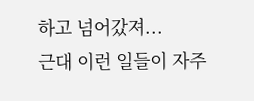하고 넘어갔져...
근대 이런 일들이 자주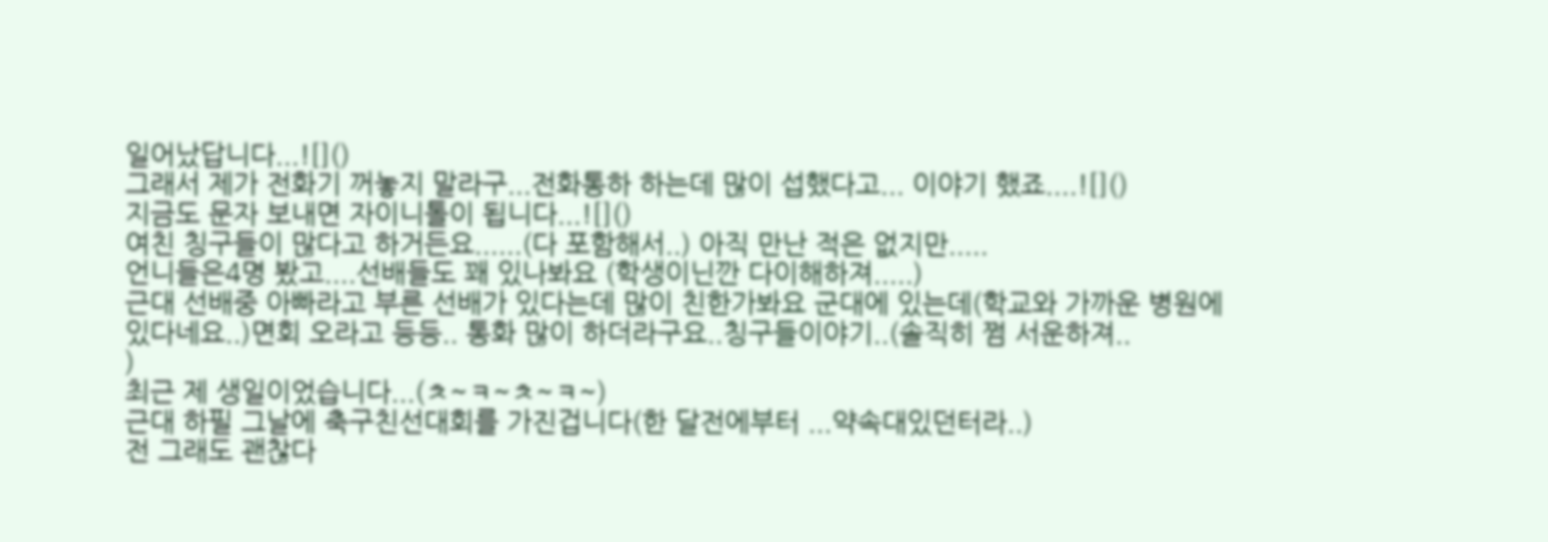일어났답니다...![]()
그래서 제가 전화기 꺼놓지 말라구...전화통하 하는데 많이 섭했다고... 이야기 했죠....![]()
지금도 문자 보내면 자이니톨이 됩니다...![]()
여친 칭구들이 많다고 하거든요......(다 포함해서..) 아직 만난 적은 없지만.....
언니들은4명 봤고....선배들도 꽤 있나봐요 (학생이닌깐 다이해하져.....)
근대 선배중 아빠라고 부른 선배가 있다는데 많이 친한가봐요 군대에 있는데(학교와 가까운 병원에
있다네요..)면회 오라고 등등.. 통화 많이 하더라구요..칭구들이야기..(솔직히 쩜 서운하져..
)
최근 제 생일이었습니다...(ㅊ~ㅋ~ㅊ~ㅋ~)
근대 하필 그날에 축구친선대회를 가진겁니다(한 달전에부터 ...약속대있던터라..)
전 그래도 괜찮다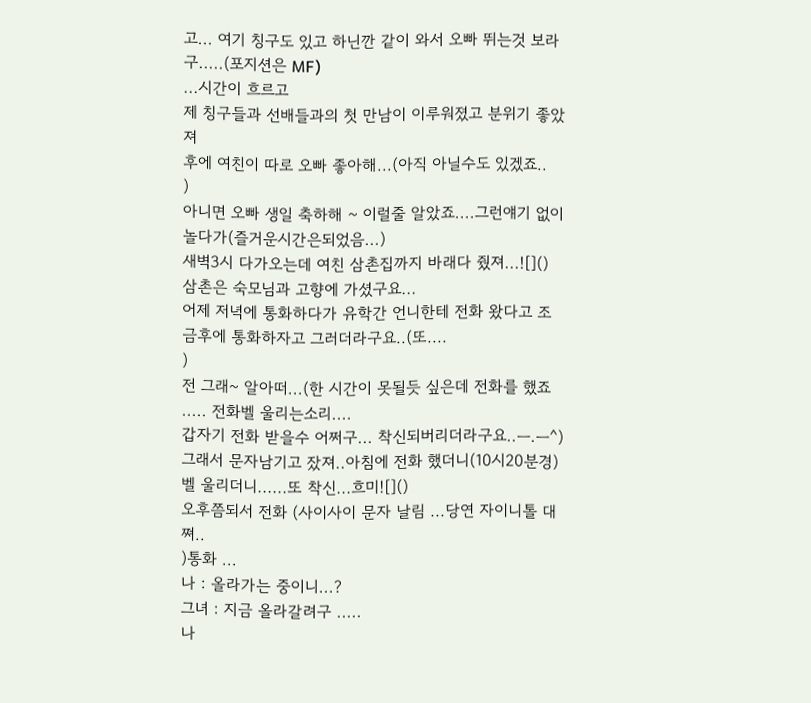고... 여기 칭구도 있고 하닌깐 같이 와서 오빠 뛰는것 보라구.....(포지션은 MF)
...시간이 흐르고
제 칭구들과 선배들과의 첫 만남이 이루워졌고 분위기 좋았져
후에 여친이 따로 오빠 좋아해...(아직 아닐수도 있겠죠..
)
아니면 오빠 생일 축하해 ~ 이럴줄 알았죠....그런얘기 없이 놀다가(즐거운시간은되었음...)
새벽3시 다가오는데 여친 삼촌집까지 바래다 줬져...![]()
삼촌은 숙모님과 고향에 가셨구요...
어제 저녁에 통화하다가 유학간 언니한테 전화 왔다고 조금후에 통화하자고 그러더라구요..(또....
)
전 그래~ 알아떠...(한 시간이 못될듯 싶은데 전화를 했죠 ..... 전화벨 울리는소리....
갑자기 전화 받을수 어쩌구... 착신되버리더라구요..ㅡ.ㅡ^)
그래서 문자남기고 잤져..아침에 전화 했더니(10시20분경)벨 울리더니......또 착신...흐미![]()
오후쯤되서 전화 (사이사이 문자 날림 ...당연 자이니톨 대쪄..
)통화 ...
나 : 올라가는 중이니...?
그녀 : 지금 올라갈려구 .....
나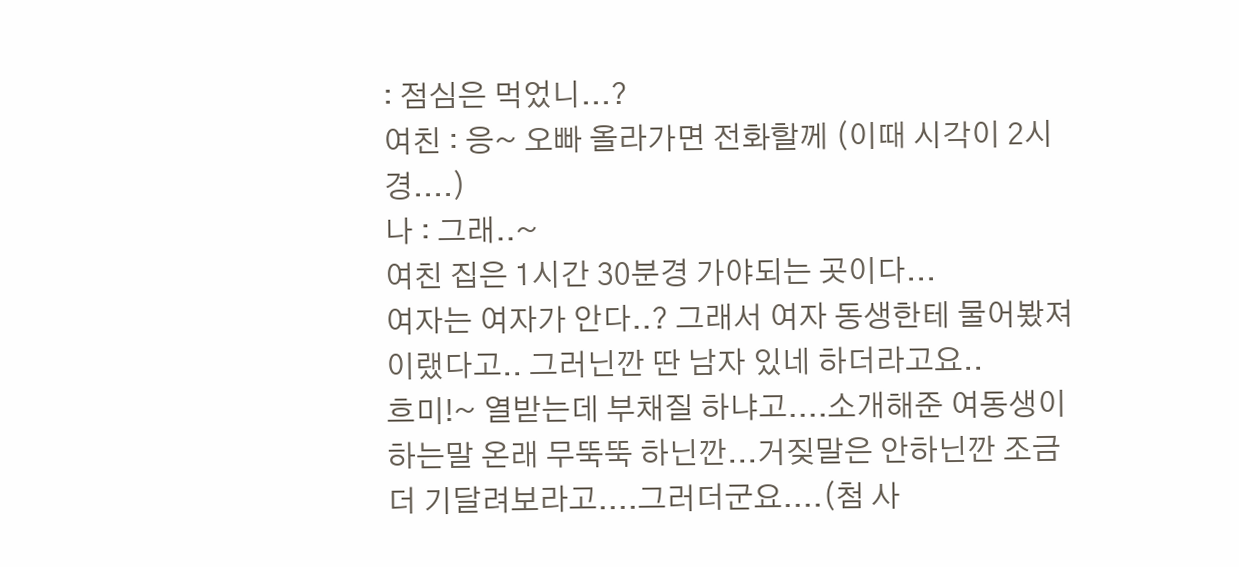: 점심은 먹었니...?
여친 : 응~ 오빠 올라가면 전화할께 (이때 시각이 2시경....)
나 : 그래..~
여친 집은 1시간 30분경 가야되는 곳이다...
여자는 여자가 안다..? 그래서 여자 동생한테 물어봤져 이랬다고.. 그러닌깐 딴 남자 있네 하더라고요..
흐미!~ 열받는데 부채질 하냐고....소개해준 여동생이 하는말 온래 무뚝뚝 하닌깐...거짖말은 안하닌깐 조금더 기달려보라고....그러더군요....(첨 사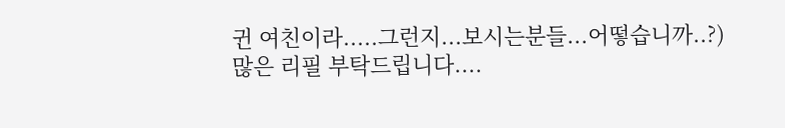귄 여친이라.....그런지...보시는분들...어떻습니까..?)
많은 리필 부탁드립니다....